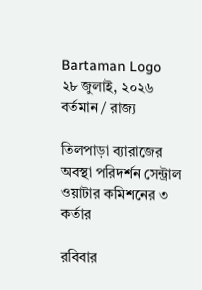Bartaman Logo
২৮ জুলাই, ২০২৬
বর্তমান / রাজ্য

তিলপাড়া ব্যারাজের অবস্থা পরিদর্শন সেন্ট্রাল ওয়াটার কমিশনের ৩ কর্তার

রবিবার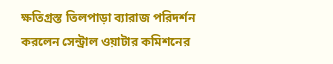ক্ষতিগ্রস্ত তিলপাড়া ব্যারাজ পরিদর্শন করলেন সেন্ট্রাল ওয়াটার কমিশনের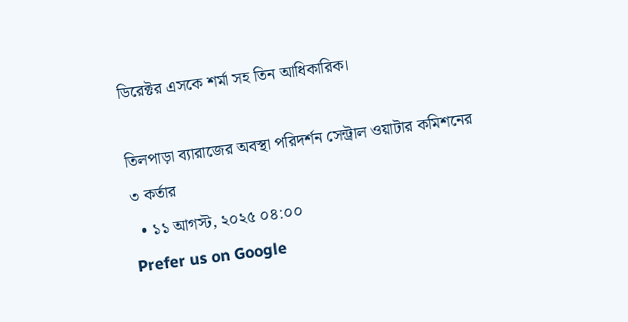ডিরেক্টর এসকে শর্মা সহ তিন আধিকারিক।

তিলপাড়া ব্যারাজের অবস্থা পরিদর্শন সেন্ট্রাল ওয়াটার কমিশনের ৩ কর্তার
  • ১১ আগস্ট, ২০২৫ ০৪:০০
Prefer us on Google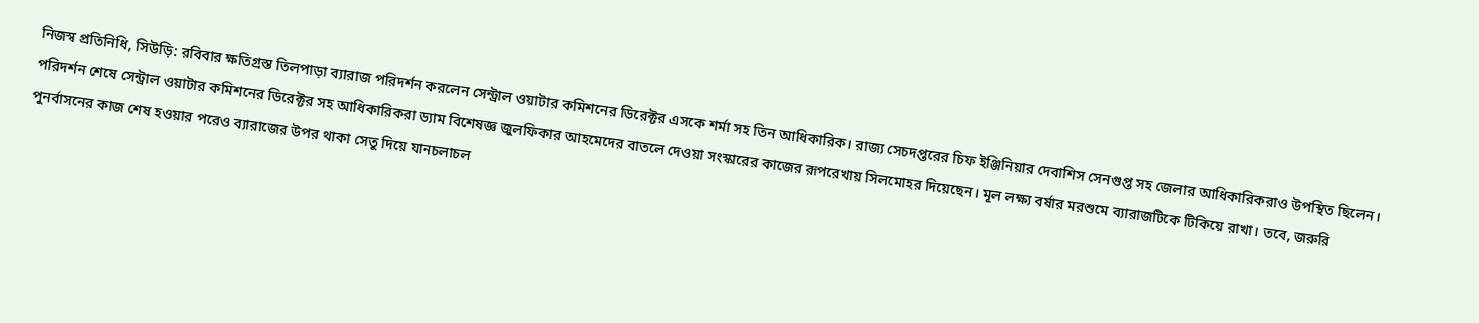নিজস্ব প্রতিনিধি, সিউড়ি: রবিবার ক্ষতিগ্রস্ত তিলপাড়া ব্যারাজ পরিদর্শন করলেন সেন্ট্রাল ওয়াটার কমিশনের ডিরেক্টর এসকে শর্মা সহ তিন আধিকারিক। রাজ্য সেচদপ্তরের চিফ ইঞ্জিনিয়ার দেবাশিস সেনগুপ্ত সহ জেলার আধিকারিকরাও উপস্থিত ছিলেন। পরিদর্শন শেষে সেন্ট্রাল ওয়াটার কমিশনের ডিরেক্টর সহ আধিকারিকরা ড্যাম বিশেষজ্ঞ জুলফিকার আহমেদের বাতলে দেওয়া সংস্কারের কাজের রূপরেখায় সিলমোহর দিয়েছেন। মূল লক্ষ্য বর্ষার মরশুমে ব্যারাজটিকে টিকিয়ে রাখা। তবে, জরুরি পুনর্বাসনের কাজ শেষ হওয়ার পরেও ব্যারাজের উপর থাকা সেতু দিয়ে যানচলাচল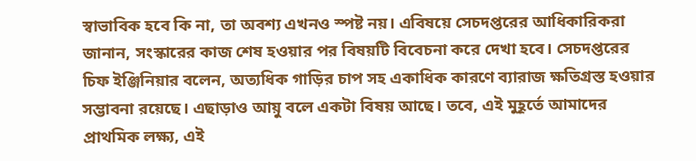স্বাভাবিক হবে কি না, তা অবশ্য এখনও স্পষ্ট নয়। এবিষয়ে সেচদপ্তরের আধিকারিকরা জানান, সংস্কারের কাজ শেষ হওয়ার পর বিষয়টি বিবেচনা করে দেখা হবে। সেচদপ্তরের চিফ ইঞ্জিনিয়ার বলেন, অত্যধিক গাড়ির চাপ সহ একাধিক কারণে ব্যারাজ ক্ষতিগ্রস্ত হওয়ার সম্ভাবনা রয়েছে। এছাড়াও আয়ু বলে একটা বিষয় আছে। তবে, এই মুহূর্তে আমাদের প্রাথমিক লক্ষ্য, এই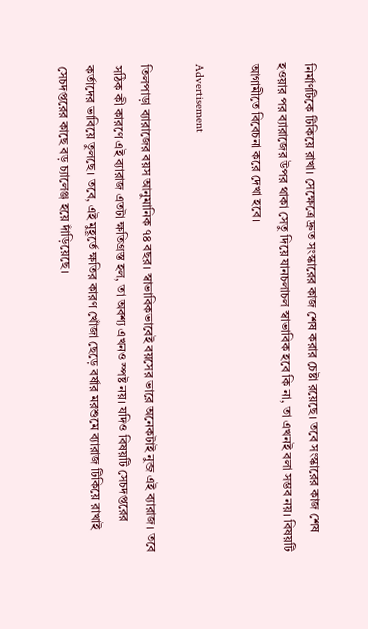নির্মাণটিকে টিকিয়ে রাখা। সেক্ষেত্রে দ্রুত সংস্কারের কাজ শেষ করার চেষ্টা রয়েছে। তবে সংস্কারের কাজ শেষ হওয়ার পর ব্যারাজের উপর থাকা সেতু দিয়ে যানচলাচল স্বাভাবিক হবে কি না, তা এখনই বলা সম্ভব নয়। বিষয়টি আগামীতে বিবেচনা করে দেখা হবে।

Advertisement

তিলপাড়া ব্যারাজের বয়স আনুমানিক ৭৪ বছর। স্বাভাবিকভাবেই বয়সের ভারে অনেকটাই নুব্জ এই ব্যারাজ। তবে সঠিক কী কারণে এই ব্যারাজ এতটা ক্ষতিগ্রস্ত হল, তা অবশ্য এখনও স্পষ্ট নয়। যদিও বিষয়টি সেচদপ্তরের কর্তাদের ভাবিয়ে তুলছে। তবে, এই মুহূর্তে ক্ষতির কারণ খোঁজা ছেড়ে বর্ষার মরশুমে ব্যারাজ টিকিয়ে রাখাই সেচদপ্তরের কাছে বড় চ্যালেঞ্জ হয়ে দাঁড়িয়েছে।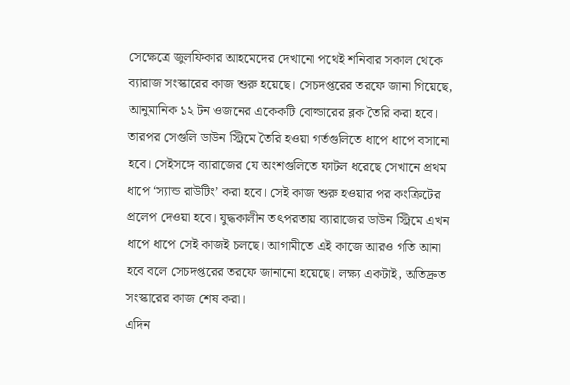সেক্ষেত্রে জুলফিকার আহমেদের দেখানো পথেই শনিবার সকাল থেকে ব্যারাজ সংস্কারের কাজ শুরু হয়েছে। সেচদপ্তরের তরফে জানা গিয়েছে, আনুমানিক ১২ টন ওজনের একেকটি বোল্ডারের ব্লক তৈরি করা হবে। তারপর সেগুলি ডাউন স্ট্রিমে তৈরি হওয়া গর্তগুলিতে ধাপে ধাপে বসানো হবে। সেইসঙ্গে ব্যারাজের যে অংশগুলিতে ফাটল ধরেছে সেখানে প্রথম ধাপে ‘স্যান্ড রাউটিং’ করা হবে। সেই কাজ শুরু হওয়ার পর কংক্রিটের প্রলেপ দেওয়া হবে। যুদ্ধকালীন তৎপরতায় ব্যারাজের ডাউন স্ট্রিমে এখন ধাপে ধাপে সেই কাজই চলছে। আগামীতে এই কাজে আরও গতি আনা হবে বলে সেচদপ্তরের তরফে জানানো হয়েছে। লক্ষ্য একটাই, অতিদ্রুত সংস্কারের কাজ শেষ করা।
এদিন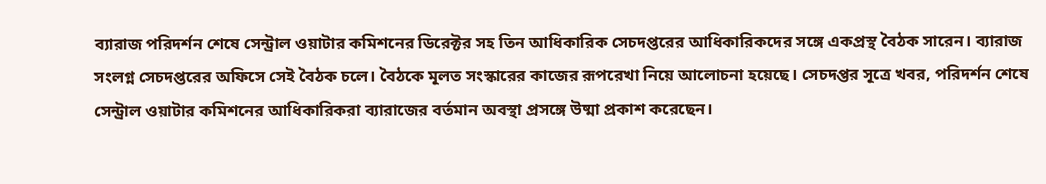ব্যারাজ পরিদর্শন শেষে সেন্ট্রাল ওয়াটার কমিশনের ডিরেক্টর সহ তিন আধিকারিক সেচদপ্তরের আধিকারিকদের সঙ্গে একপ্রস্থ বৈঠক সারেন। ব্যারাজ সংলগ্ন সেচদপ্তরের অফিসে সেই বৈঠক চলে। বৈঠকে মূলত সংস্কারের কাজের রূপরেখা নিয়ে আলোচনা হয়েছে। সেচদপ্তর সূত্রে খবর, পরিদর্শন শেষে সেন্ট্রাল ওয়াটার কমিশনের আধিকারিকরা ব্যারাজের বর্তমান অবস্থা প্রসঙ্গে উষ্মা প্রকাশ করেছেন।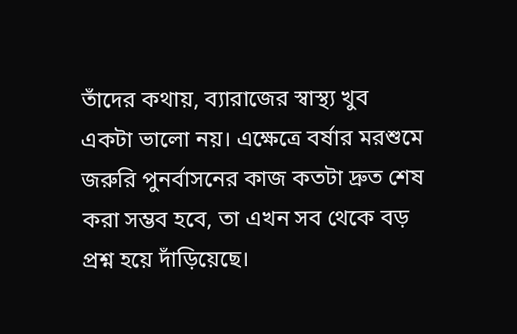তাঁদের কথায়, ব্যারাজের স্বাস্থ্য খুব একটা ভালো নয়। এক্ষেত্রে বর্ষার মরশুমে জরুরি পুনর্বাসনের কাজ কতটা দ্রুত শেষ করা সম্ভব হবে, তা এখন সব থেকে বড় প্রশ্ন হয়ে দাঁড়িয়েছে।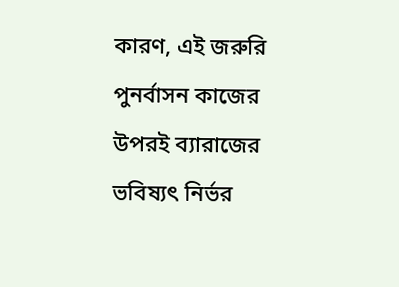কারণ, এই জরুরি পুনর্বাসন কাজের উপরই ব্যারাজের ভবিষ্যৎ নির্ভর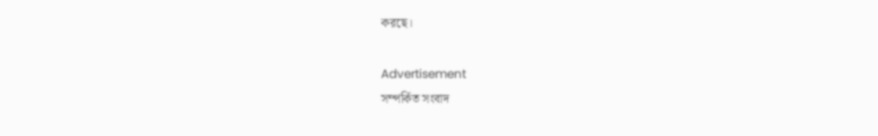করছে।

Advertisement
সম্পর্কিত সংবাদ